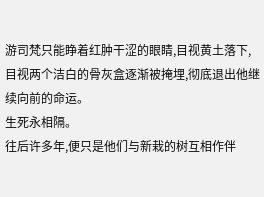游司梵只能睁着红肿干涩的眼睛,目视黄土落下,目视两个洁白的骨灰盒逐渐被掩埋,彻底退出他继续向前的命运。
生死永相隔。
往后许多年,便只是他们与新栽的树互相作伴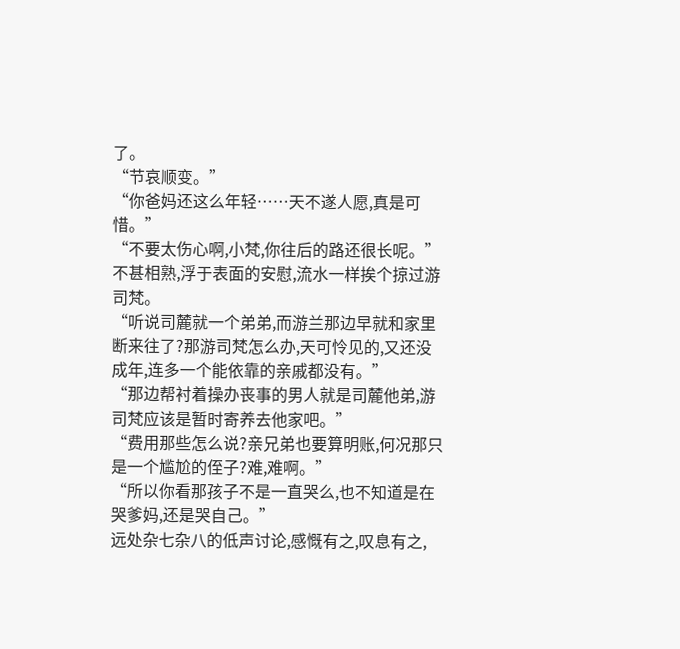了。
“节哀顺变。”
“你爸妈还这么年轻……天不遂人愿,真是可惜。”
“不要太伤心啊,小梵,你往后的路还很长呢。”
不甚相熟,浮于表面的安慰,流水一样挨个掠过游司梵。
“听说司麓就一个弟弟,而游兰那边早就和家里断来往了?那游司梵怎么办,天可怜见的,又还没成年,连多一个能依靠的亲戚都没有。”
“那边帮衬着操办丧事的男人就是司麓他弟,游司梵应该是暂时寄养去他家吧。”
“费用那些怎么说?亲兄弟也要算明账,何况那只是一个尴尬的侄子?难,难啊。”
“所以你看那孩子不是一直哭么,也不知道是在哭爹妈,还是哭自己。”
远处杂七杂八的低声讨论,感慨有之,叹息有之,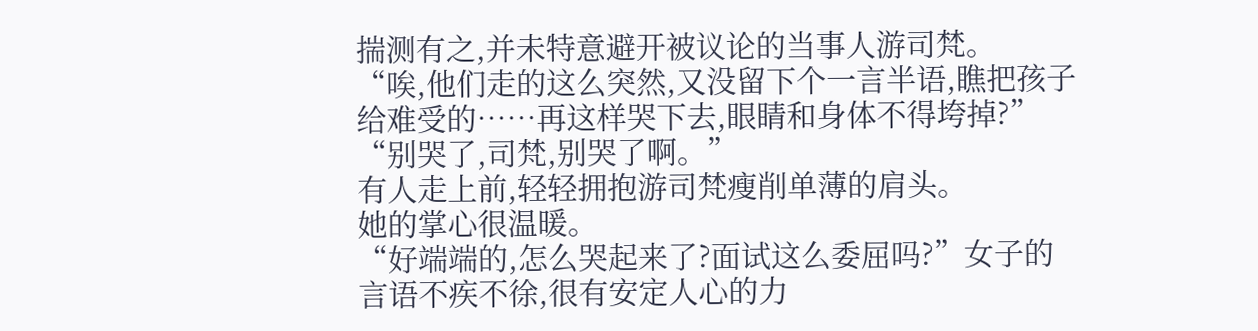揣测有之,并未特意避开被议论的当事人游司梵。
“唉,他们走的这么突然,又没留下个一言半语,瞧把孩子给难受的……再这样哭下去,眼睛和身体不得垮掉?”
“别哭了,司梵,别哭了啊。”
有人走上前,轻轻拥抱游司梵瘦削单薄的肩头。
她的掌心很温暖。
“好端端的,怎么哭起来了?面试这么委屈吗?”女子的言语不疾不徐,很有安定人心的力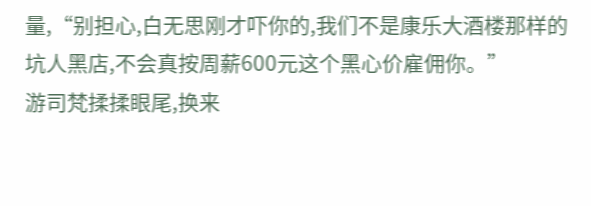量,“别担心,白无思刚才吓你的,我们不是康乐大酒楼那样的坑人黑店,不会真按周薪600元这个黑心价雇佣你。”
游司梵揉揉眼尾,换来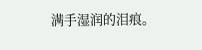满手湿润的泪痕。